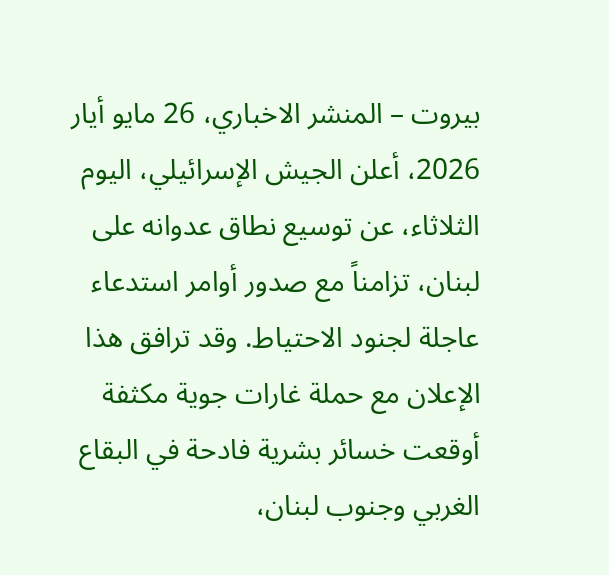بيروت – المنشر الاخباري، 26 مايو أيار 2026، أعلن الجيش الإسرائيلي، اليوم الثلاثاء، عن توسيع نطاق عدوانه على لبنان، تزامناً مع صدور أوامر استدعاء عاجلة لجنود الاحتياط. وقد ترافق هذا الإعلان مع حملة غارات جوية مكثفة أوقعت خسائر بشرية فادحة في البقاع الغربي وجنوب لبنان،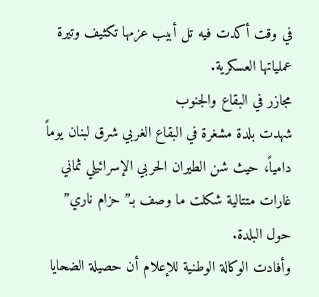في وقت أكدت فيه تل أبيب عزمها تكثيف وتيرة عملياتها العسكرية.
مجازر في البقاع والجنوب
شهدت بلدة مشغرة في البقاع الغربي شرق لبنان يوماً دامياً، حيث شن الطيران الحربي الإسرائيلي ثماني غارات متتالية شكلت ما وصف بـ”حزام ناري” حول البلدة.
وأفادت الوكالة الوطنية للإعلام أن حصيلة الضحايا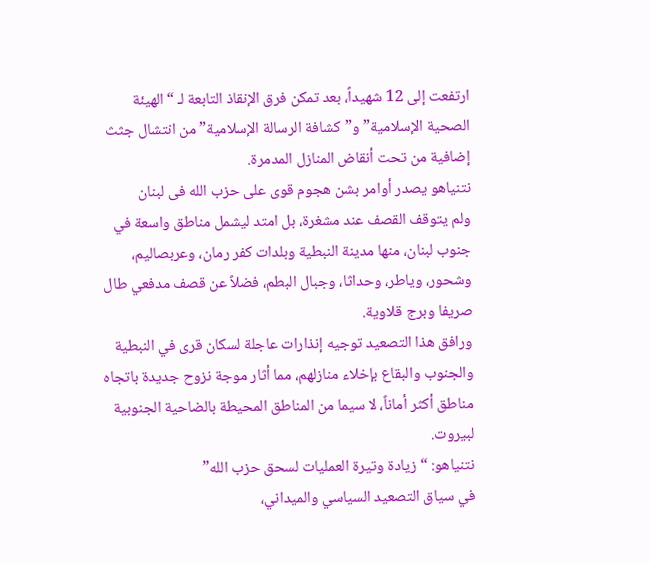ارتفعت إلى 12 شهيداً، بعد تمكن فرق الإنقاذ التابعة لـ “الهيئة الصحية الإسلامية” و”كشافة الرسالة الإسلامية” من انتشال جثث إضافية من تحت أنقاض المنازل المدمرة.
نتنياهو يصدر أوامر بشن هجوم قوى على حزب الله فى لبنان
ولم يتوقف القصف عند مشغرة، بل امتد ليشمل مناطق واسعة في جنوب لبنان، منها مدينة النبطية وبلدات كفر رمان، وعربصاليم، وشحور، وياطر، وحداثا، وجبال البطم، فضلاً عن قصف مدفعي طال صريفا وبرج قلاوية.
ورافق هذا التصعيد توجيه إنذارات عاجلة لسكان قرى في النبطية والجنوب والبقاع بإخلاء منازلهم، مما أثار موجة نزوح جديدة باتجاه مناطق أكثر أماناً، لا سيما من المناطق المحيطة بالضاحية الجنوبية لبيروت.
نتنياهو: “زيادة وتيرة العمليات لسحق حزب الله”
في سياق التصعيد السياسي والميداني،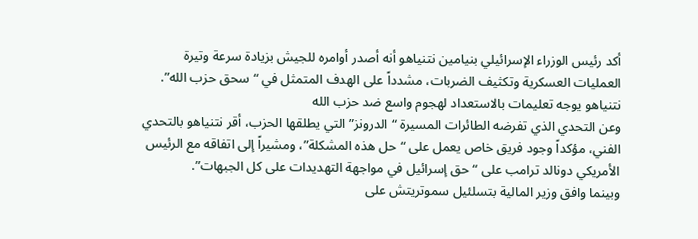أكد رئيس الوزراء الإسرائيلي بنيامين نتنياهو أنه أصدر أوامره للجيش بزيادة سرعة وتيرة العمليات العسكرية وتكثيف الضربات، مشدداً على الهدف المتمثل في “سحق حزب الله”.
نتنياهو يوجه تعليمات بالاستعداد لهجوم واسع ضد حزب الله
وعن التحدي الذي تفرضه الطائرات المسيرة “الدرونز” التي يطلقها الحزب، أقر نتنياهو بالتحدي الفني، مؤكداً وجود فريق خاص يعمل على “حل هذه المشكلة”، ومشيراً إلى اتفاقه مع الرئيس الأمريكي دونالد ترامب على “حق إسرائيل في مواجهة التهديدات على كل الجبهات”.
وبينما وافق وزير المالية بتسلئيل سموتريتش على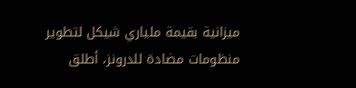ميزانية بقيمة ملياري شيكل لتطوير منظومات مضادة للدرونز، أطلق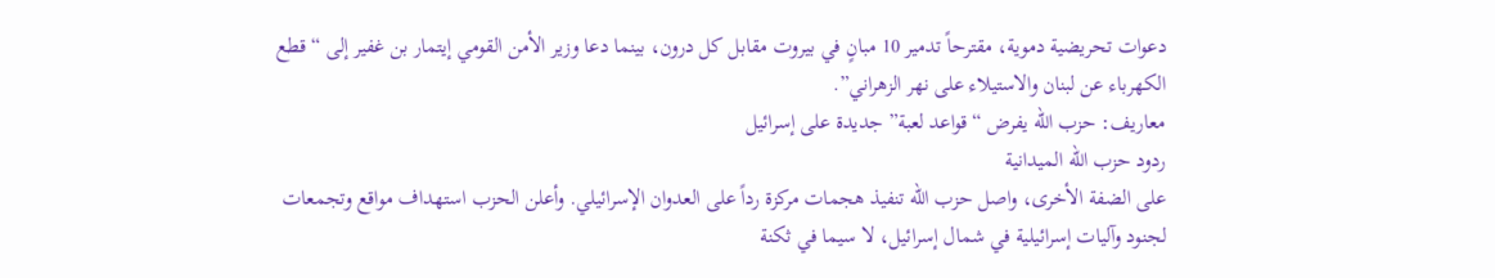دعوات تحريضية دموية، مقترحاً تدمير 10 مبانٍ في بيروت مقابل كل درون، بينما دعا وزير الأمن القومي إيتمار بن غفير إلى “قطع الكهرباء عن لبنان والاستيلاء على نهر الزهراني”.
معاريف: حزب الله يفرض “قواعد لعبة” جديدة على إسرائيل
ردود حزب الله الميدانية
على الضفة الأخرى، واصل حزب الله تنفيذ هجمات مركزة رداً على العدوان الإسرائيلي. وأعلن الحزب استهداف مواقع وتجمعات لجنود وآليات إسرائيلية في شمال إسرائيل، لا سيما في ثكنة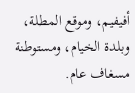أفيفيم، وموقع المطلة، وبلدة الخيام، ومستوطنة مسغاف عام.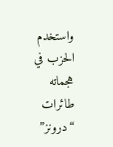واستخدم الحزب في هجماته طائرات “درونز”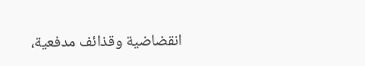انقضاضية وقذائف مدفعية،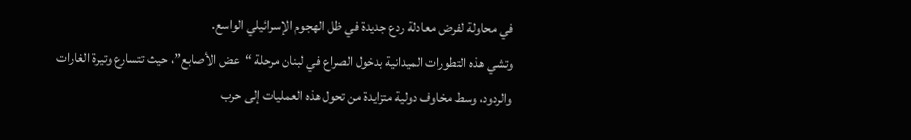في محاولة لفرض معادلة ردع جديدة في ظل الهجوم الإسرائيلي الواسع.
وتشي هذه التطورات الميدانية بدخول الصراع في لبنان مرحلة “عض الأصابع”، حيث تتسارع وتيرة الغارات والردود، وسط مخاوف دولية متزايدة من تحول هذه العمليات إلى حرب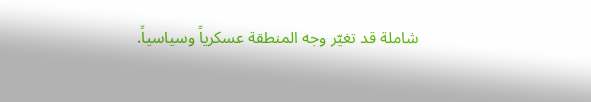شاملة قد تغيّر وجه المنطقة عسكرياً وسياسياً.